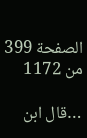الصفحة 399 من 1172

…قال ابن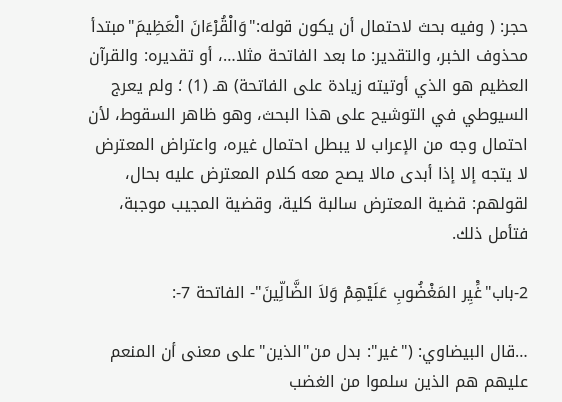حجر: ( وفيه بحث لاحتمال أن يكون قوله:"وَالْقُرْءَانَ الْعَظِيمَ"مبتدأ محذوف الخبر، والتقدير: ما بعد الفاتحة مثلا…، أو تقديره: والقرآن العظيم هو الذي أوتيته زيادة على الفاتحة) هـ (1) ؛ ولم يعرج السيوطي في التوشيح على هذا البحث، وهو ظاهر السقوط، لأن احتمال وجه من الإعراب لا يبطل احتمال غيره، واعتراض المعترض لا يتجه إلا إذا أبدى مالا يصح معه كلام المعترض عليه بحال، لقولهم: قضية المعترض سالبة كلية، وقضية المجيب موجبة، فتأمل ذلك.

2-باب"غَْيِر المَغْضُوبِ عَلَيْهِمْ وَلاَ الضَّالِّينَ"- الفاتحة 7-:

…قال البيضاوي: ("غير": بدل من"الذين"على معنى أن المنعم عليهم هم الذين سلموا من الغضب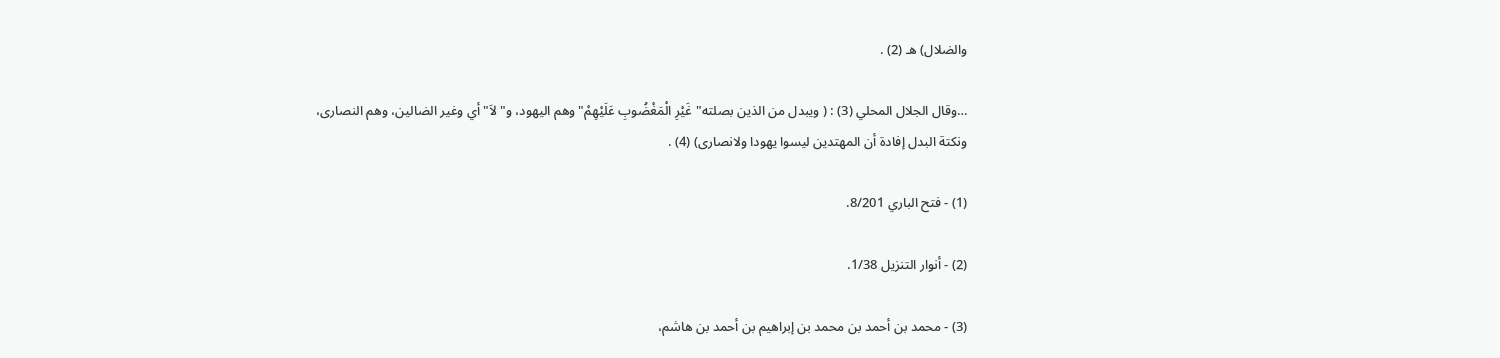والضلال) هـ (2) .

…وقال الجلال المحلي (3) : ( ويبدل من الذين بصلته"غَيْرِ الْمَغْضُوبِ عَلَيْهِمْ"وهم اليهود، و"لاَ"أي وغير الضالين، وهم النصارى، ونكتة البدل إفادة أن المهتدين ليسوا يهودا ولانصارى) (4) .

(1) - فتح الباري 8/201.

(2) - أنوار التنزيل 1/38.

(3) - محمد بن أحمد بن محمد بن إبراهيم بن أحمد بن هاشم،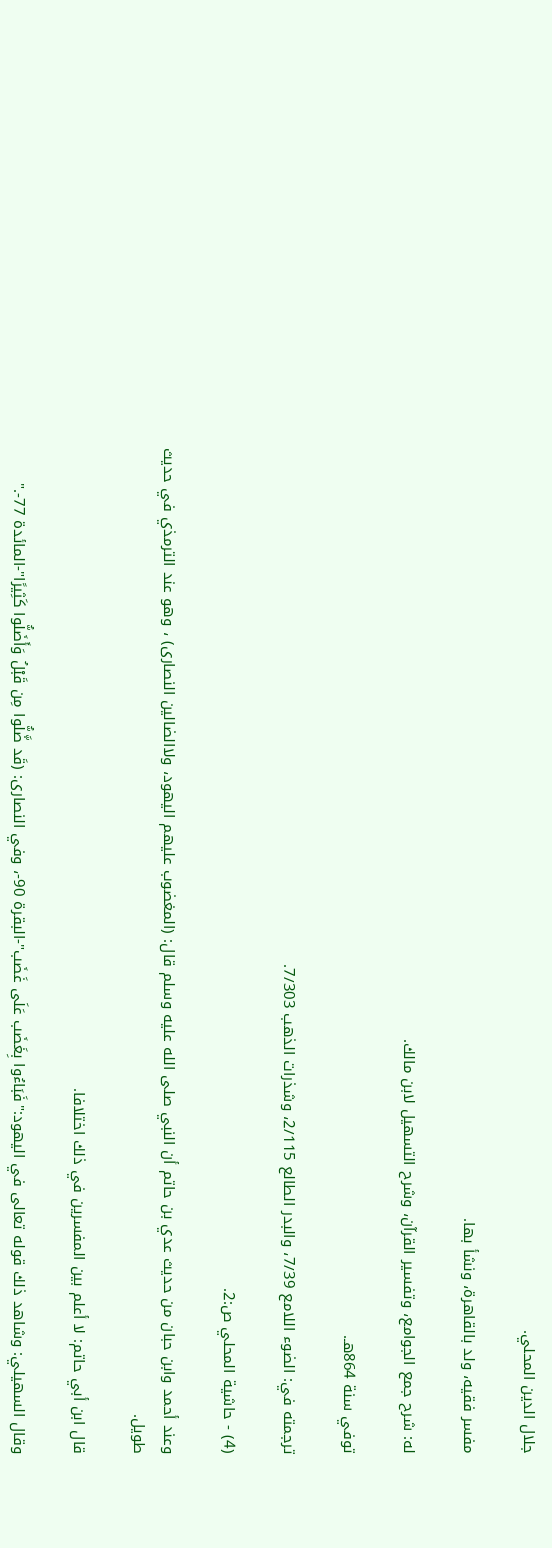جلال الدين المحلي.

مفسر فقيه، ولد بالقاهرة، ونشأ بها.

له: شرح جمع الجوامع، وتفسير القرآن، وشرح التسهيل لابن مالك.

توفي سنة 864هـ.

ترجمته في: الضوء اللامع 7/39، والبدر الطالع 2/115، وشذرات الذهب 7/303.

(4) - حاشية المحلي ص:2.

وعند أحمد وابن حبان من حديث عدي بن حاتم أن النبي صلى الله عليه وسلم قال: (المغضوب عليهم اليهود، ولاالضالين النصارى) ، وهو عند الترمذي في حديث طويل.

قال ابن أبي حاتم: لا أعلم بين المفسرين في ذلك اختلافا.

وقال السهيلي: وشاهد ذلك قوله تعالى في اليهود:"فَبَاءُوا بِغَضَب عَلَى غَضَب"-البقرة 90-، وفي النصارى: (قَد ضَّلُّوا مِن قَبْلُ وَأَضَلُّوا كَثِيرًا"-المائدة 77-."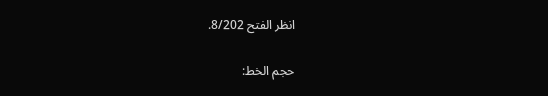انظر الفتح 8/202.

حجم الخط: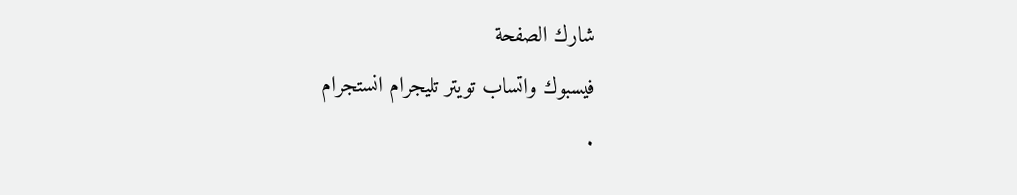شارك الصفحة
فيسبوك واتساب تويتر تليجرام انستجرام
.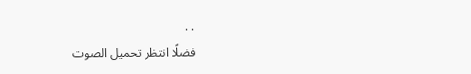. .
فضلًا انتظر تحميل الصوت